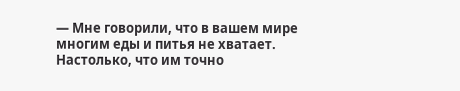— Мне говорили, что в вашем мире многим еды и питья не хватает. Настолько, что им точно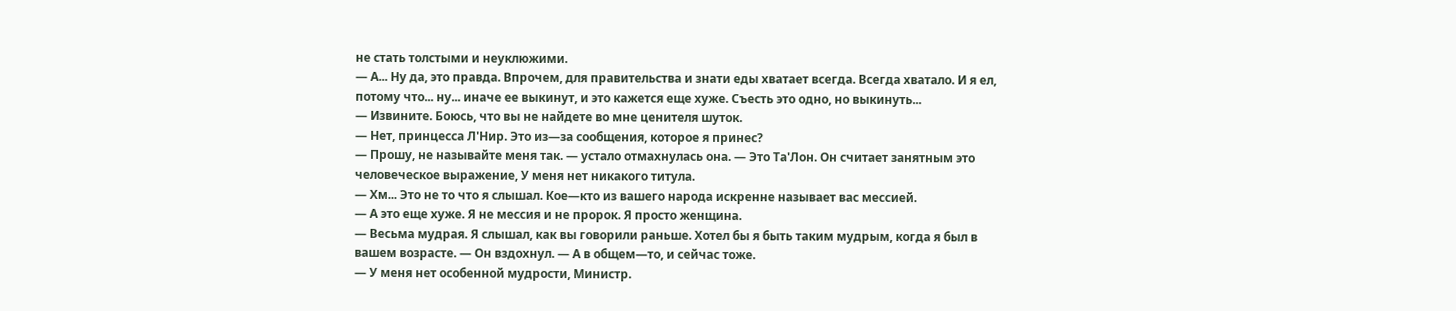не стать толстыми и неуклюжими.
— А... Ну да, это правда. Впрочем, для правительства и знати еды хватает всегда. Всегда хватало. И я ел, потому что... ну... иначе ее выкинут, и это кажется еще хуже. Съесть это одно, но выкинуть...
— Извините. Боюсь, что вы не найдете во мне ценителя шуток.
— Нет, принцесса Л'Нир. Это из—за сообщения, которое я принес?
— Прошу, не называйте меня так. — устало отмахнулась она. — Это Та'Лон. Он считает занятным это человеческое выражение, У меня нет никакого титула.
— Хм... Это не то что я слышал. Кое—кто из вашего народа искренне называет вас мессией.
— А это еще хуже. Я не мессия и не пророк. Я просто женщина.
— Весьма мудрая. Я слышал, как вы говорили раньше. Хотел бы я быть таким мудрым, когда я был в вашем возрасте. — Он вздохнул. — А в общем—то, и сейчас тоже.
— У меня нет особенной мудрости, Министр.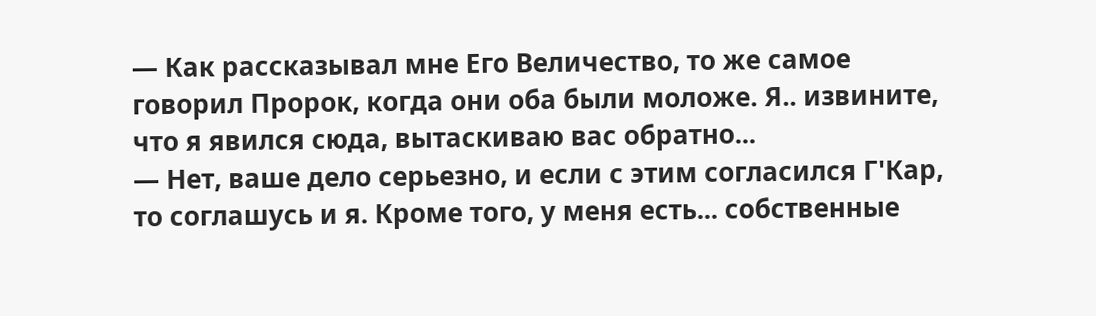— Как рассказывал мне Его Величество, то же самое говорил Пророк, когда они оба были моложе. Я.. извините, что я явился сюда, вытаскиваю вас обратно...
— Нет, ваше дело серьезно, и если с этим согласился Г'Кар, то соглашусь и я. Кроме того, у меня есть... собственные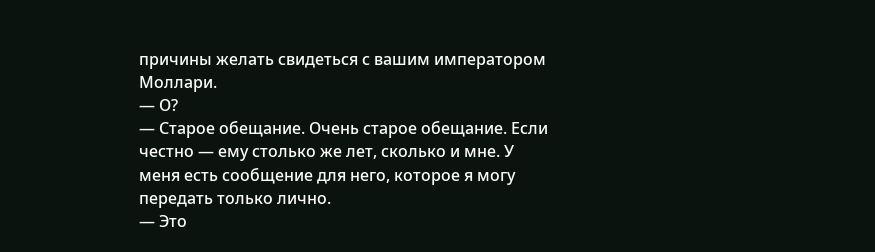причины желать свидеться с вашим императором Моллари.
— О?
— Старое обещание. Очень старое обещание. Если честно — ему столько же лет, сколько и мне. У меня есть сообщение для него, которое я могу передать только лично.
— Это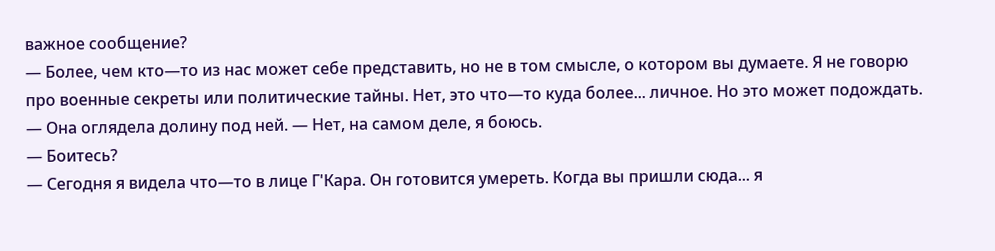важное сообщение?
— Более, чем кто—то из нас может себе представить, но не в том смысле, о котором вы думаете. Я не говорю про военные секреты или политические тайны. Нет, это что—то куда более... личное. Но это может подождать. — Она оглядела долину под ней. — Нет, на самом деле, я боюсь.
— Боитесь?
— Сегодня я видела что—то в лице Г'Кара. Он готовится умереть. Когда вы пришли сюда... я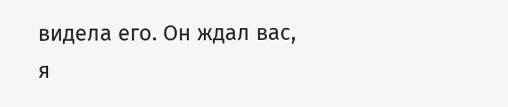видела его. Он ждал вас, я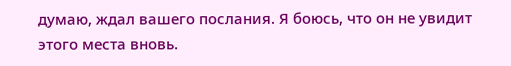думаю, ждал вашего послания. Я боюсь, что он не увидит этого места вновь.